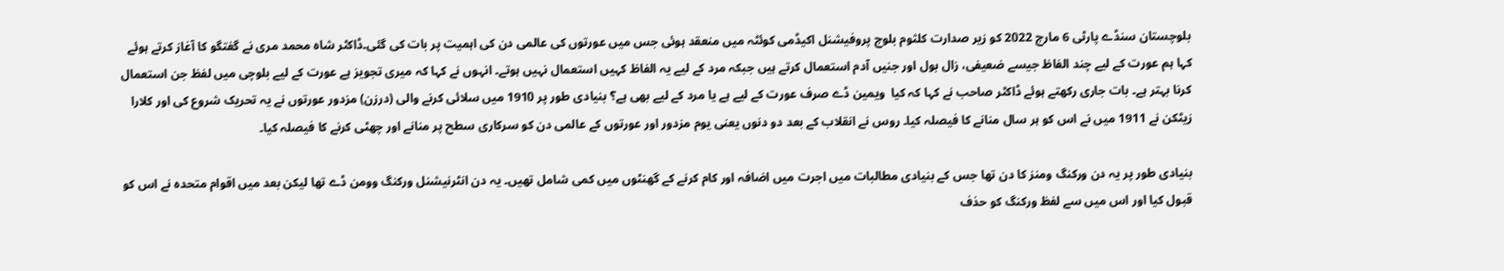بلوچستان سنڈے پارٹی 6 مارچ 2022 کو زیر صدارت کلثوم بلوچ پروفیشنل اکیڈمی کوئٹہ میں منعقد ہوئی جس میں عورتوں کی عالمی دن کی اہمیت پر بات کی گئی۔ڈاکٹر شاہ محمد مری نے گفتگو کا آغاز کرتے ہوئے کہا ہم عورت کے لیے چند الفاظ جیسے ضعیفی، زال بول اور جنیں آدم استعمال کرتے ہیں جبکہ مرد کے لیے یہ الفاظ کہیں استعمال نہیں ہوتے۔ انہوں نے کہا کہ میری تجویز ہے عورت کے لیے بلوچی میں لفظ جن استعمال کرنا بہتر ہے۔ بات جاری رکھتے ہوئے ڈاکٹر صاحب نے کہا کہ کیا  ویمین ڈے صرف عورت کے لیے ہے یا مرد کے لیے بھی ہے؟ بنیادی طور پر 1910 میں سلائی کرنے والی (درزن) مزدور عورتوں نے یہ تحریک شروع کی اور کلارا زیٹکن نے 1911 میں نے اس کو ہر سال منانے کا فیصلہ کیا۔ روس نے انقلاب کے بعد دو دنوں یعنی یوم مزدور اور عورتوں کے عالمی دن کو سرکاری سطح پر منانے اور چھٹی کرنے کا فیصلہ کیا۔

بنیادی طور پر یہ دن ورکنگ ومنز کا دن تھا جس کے بنیادی مطالبات میں اجرت میں اضافہ اور کام کرنے کے گھنٹوں میں کمی شامل تھیں۔ یہ دن انٹرنیشنل ورکنگ وومن ڈے تھا لیکن بعد میں اقوام متحدہ نے اس کو قبول کیا اور اس میں سے لفظ ورکنگ کو حذف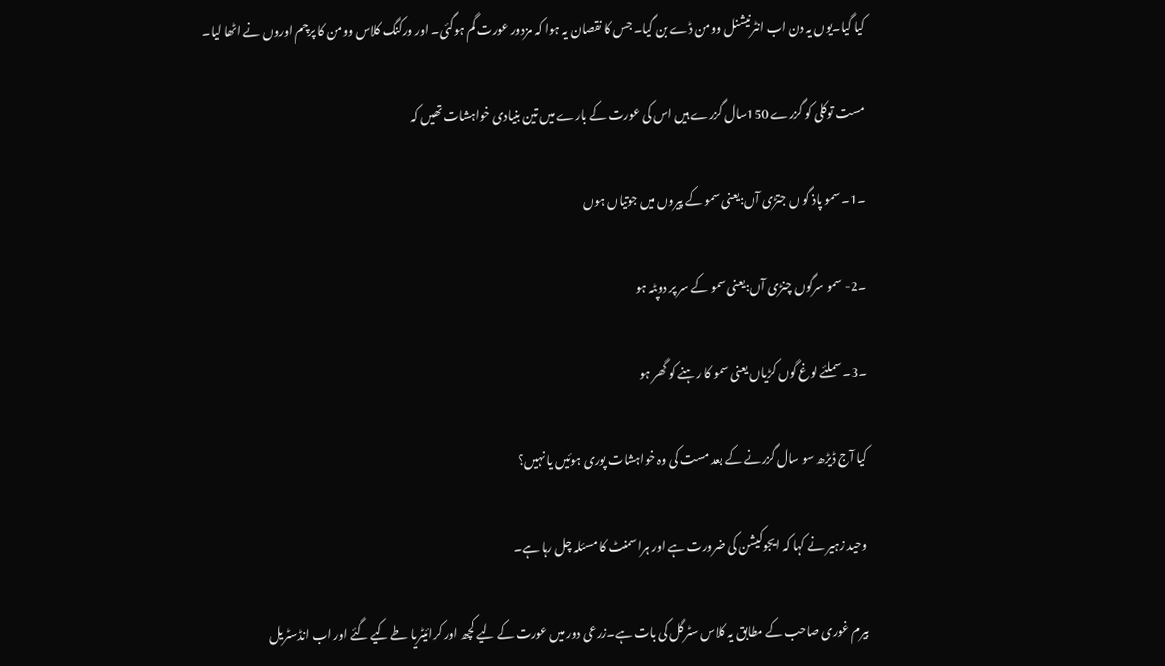کیا گیا۔یوں یہ دن اب انٹرنیشنل وومن ڈے بن گیا۔ جس کا نقصان یہ ہوا کہ مزدور عورت گم ہوگئی۔ اور ورکنگ کلاس وومن کا پرچم اوروں نے اٹھا لیا۔

مست توکلی کو گزرے 150سال گزرے ہیں اس کی عورت کے بارے میں تین بنیادی خواہشات تھیں کہ

۔1۔ سمو پاذ گو ں جتڑی آں:یعنی سمو کے پیروں میں جوتیاں ہوں

۔2- سمو سرگوں چنڑی آں:یعنی سمو کے سر پر دوپٹہ ہو

۔3۔ سملئے لوغ گوں کڑیاں یعنی سمو کا رہنے کو گھر ہو

کیا آج ڈیڑھ سو سال گزرنے کے بعد مست کی وہ خواہشات پوری ہوئیں یا نہیں؟

وحید زہیر نے کہا کہ ایجوکیشن کی ضرورت ہے اور ہراسمنٹ کا مسئلہ چل رہا ہے۔

بیرم غوری صاحب کے مطابق یہ کلاس سٹرگل کی بات ہے۔زرعی دور میں عورت کے لیے کچھ اور کرائیٹریا طے کیے گئے اور اب انڈسٹریل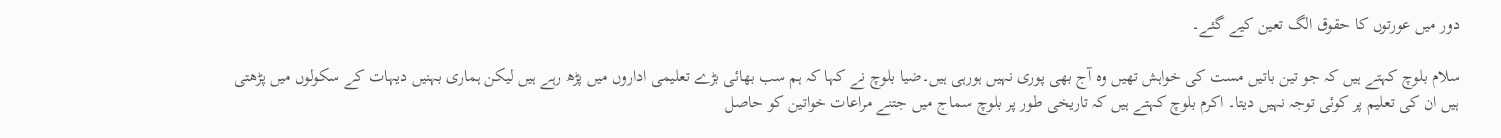دور میں عورتوں کا حقوق الگ تعین کیے گئے۔

سلام بلوچ کہتے ہیں کہ جو تین باتیں مست کی خواہش تھیں وہ آج بھی پوری نہیں ہورہی ہیں۔ضیا بلوچ نے کہا کہ ہم سب بھائی بڑے تعلیمی اداروں میں پڑھ رہے ہیں لیکن ہماری بہنیں دیہات کے سکولوں میں پڑھتی ہیں ان کی تعلیم پر کوئی توجہ نہیں دیتا۔ اکرم بلوچ کہتے ہیں کہ تاریخی طور پر بلوچ سماج میں جتنے مراعات خواتین کو حاصل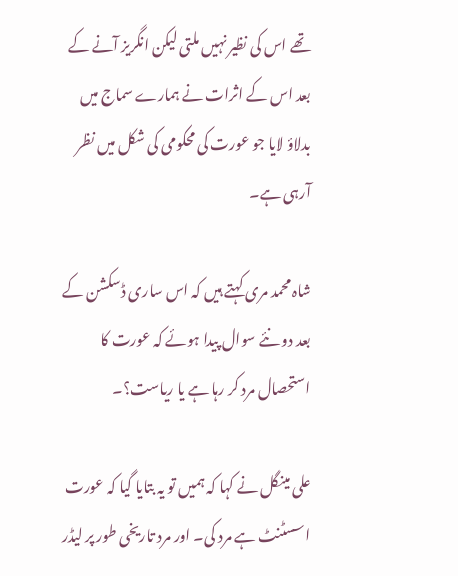تھے اس کی نظیر نہیں ملتی لیکن انگریز آنے کے بعد اس کے اثرات نے ہمارے سماج میں بدلاؤ لایا جو عورت کی محکومی کی شکل میں نظر آرہی ہے۔

شاہ محمد مری کہتے ہیں کہ اس ساری ڈسکشن کے بعد دو نئے سوال پیدا ہوئے کہ عورت کا استحصال مرد کر رہا ہے یا ریاست؟۔

علی مینگل نے کہا کہ ہمیں تو یہ بتایا گیا کہ عورت اسسٹنٹ ہے مرد کی۔ اور مرد تاریخی طور پر لیڈر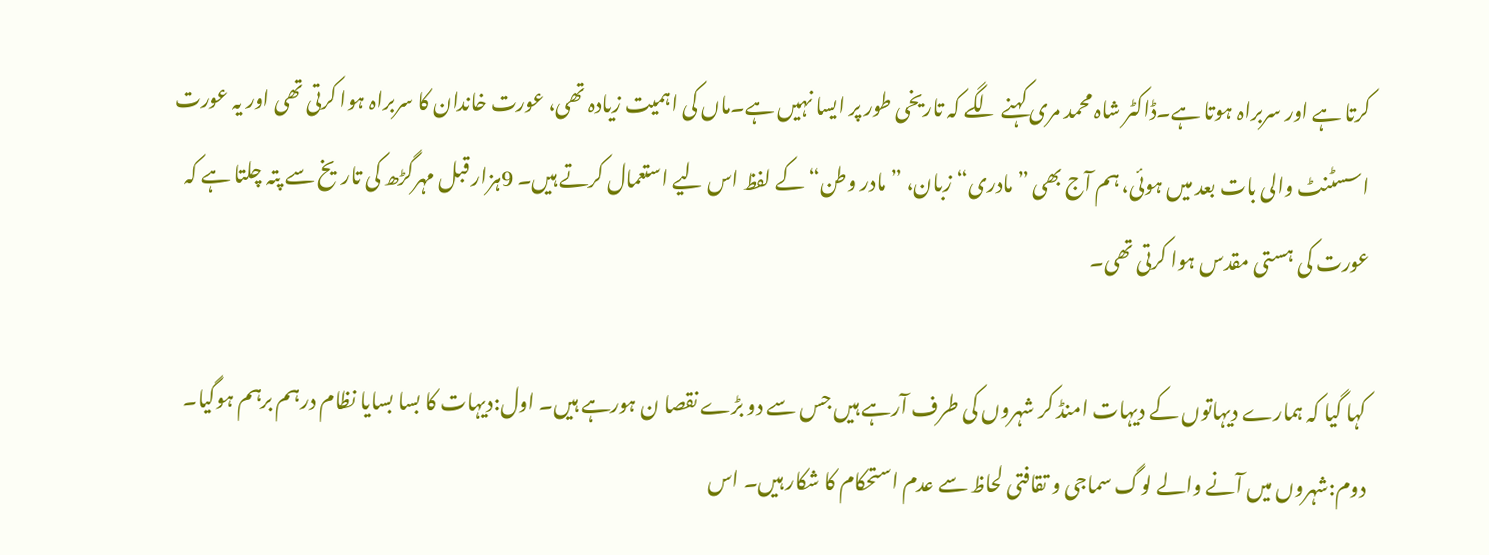کرتا ہے اور سربراہ ہوتا ہے۔ڈاکٹر شاہ محمد مری کہنے لگے کہ تاریخی طور پر ایسا نہیں ہے۔ماں کی اہمیت زیادہ تھی، عورت خاندان کا سربراہ ہوا کرتی تھی اور یہ عورت اسسٹنٹ والی بات بعد میں ہوئی، ہم آج بھی ”مادری“ زبان، ”مادر وطن“ کے لفظ اس لیے استعمال کرتے ہیں۔ 9ہزار قبل مہرگڑھ کی تاریخ سے پتہ چلتا ہے کہ عورت کی ہستی مقدس ہوا کرتی تھی۔

کہا گیا کہ ہمارے دیہاتوں کے دیہات امنڈ کر شہروں کی طرف آرہے ہیں جس سے دو بڑے نقصا ن ہورہے ہیں۔ اول:دیہات کا بسا بسایا نظام درہم برہم ہوگیا۔ دوم:شہروں میں آنے والے لوگ سماجی و تقافتی لحاظ سے عدم استحکام کا شکار ہیں۔ اس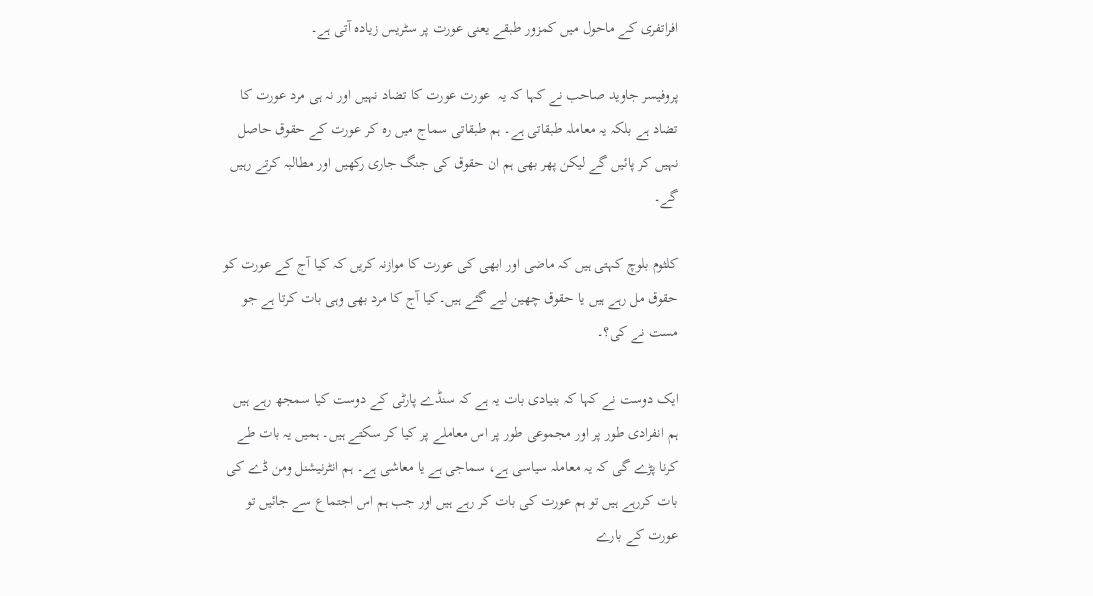افراتفری کے ماحول میں کمزور طبقے یعنی عورت پر سٹریس زیادہ آتی ہے۔

پروفیسر جاوید صاحب نے کہا کہ یہ  عورت عورت کا تضاد نہیں اور نہ ہی مرد عورت کا تضاد ہے بلکہ یہ معاملہ طبقاتی ہے۔ ہم طبقاتی سماج میں رہ کر عورت کے حقوق حاصل نہیں کر پائیں گے لیکن پھر بھی ہم ان حقوق کی جنگ جاری رکھیں اور مطالبہ کرتے رہیں گے۔

کلثوم بلوچ کہتی ہیں کہ ماضی اور ابھی کی عورت کا موازنہ کریں کہ کیا آج کے عورت کو حقوق مل رہے ہیں یا حقوق چھین لیے گئے ہیں۔کیا آج کا مرد بھی وہی بات کرتا ہے جو مست نے کی؟۔

ایک دوست نے کہا کہ بنیادی بات یہ ہے کہ سنڈے پارٹی کے دوست کیا سمجھ رہے ہیں ہم انفرادی طور پر اور مجموعی طور پر اس معاملے پر کیا کر سکتے ہیں۔ ہمیں یہ بات طے کرنا پڑے گی کہ یہ معاملہ سیاسی ہے، سماجی ہے یا معاشی ہے۔ ہم انٹرنیشنل ومن ڈے کی بات کررہے ہیں تو ہم عورت کی بات کر رہے ہیں اور جب ہم اس اجتماع سے جائیں تو عورت کے بارے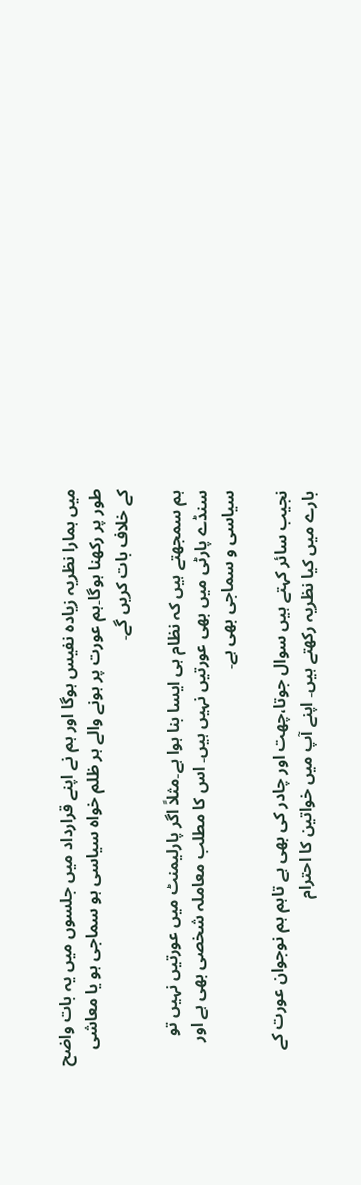میں ہمارا نظریہ زیادہ نفیس ہوگا اور ہم نے اپنے قرارداد میں جلسوں میں یہ بات واضح طور پر رکھنا ہوگا۔ہم عورت پر ہونے والے ہر ظلم خواہ سیاسی ہو سماجی ہو یا معاشی کے خلاف بات کریں گے۔

ہم سمجھتے ہیں کہ نظام ہی ایسا بنا ہوا ہے۔مثلاً اگر پارلیمنٹ میں عورتیں نہیں تو سنڈے پارٹی میں بھی عورتیں نہیں ہیں۔ اس کا مطلب معاملہ شخصی بھی ہے اور سیاسی و سماجی بھی ہے۔

نجیب سائر کہتے ہیں سوال جوتا،چھت اور چادر کی بھی ہے تاہم ہم نوجوان عورت کے بارے میں کیا نظریہ رکھتے ہیں۔ اپنے آپ میں خواتین کا احترام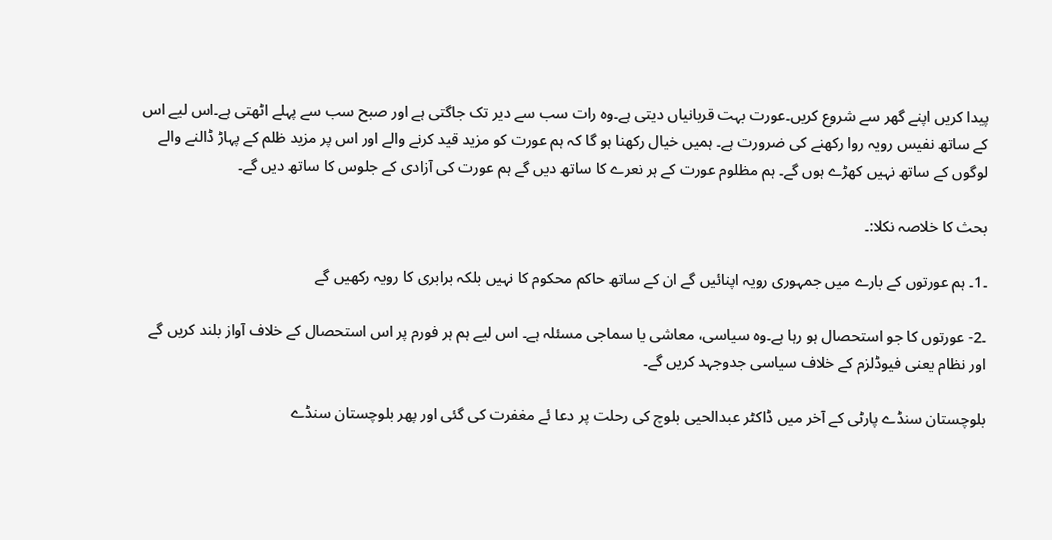پیدا کریں اپنے گھر سے شروع کریں۔عورت بہت قربانیاں دیتی ہے۔وہ رات سب سے دیر تک جاگتی ہے اور صبح سب سے پہلے اٹھتی ہے۔اس لیے اس کے ساتھ نفیس رویہ روا رکھنے کی ضرورت ہے۔ ہمیں خیال رکھنا ہو گا کہ ہم عورت کو مزید قید کرنے والے اور اس پر مزید ظلم کے پہاڑ ڈالنے والے لوگوں کے ساتھ نہیں کھڑے ہوں گے۔ ہم مظلوم عورت کے ہر نعرے کا ساتھ دیں گے ہم عورت کی آزادی کے جلوس کا ساتھ دیں گے۔

بحث کا خلاصہ نکلا:۔

۔1۔ ہم عورتوں کے بارے میں جمہوری رویہ اپنائیں گے ان کے ساتھ حاکم محکوم کا نہیں بلکہ برابری کا رویہ رکھیں گے

۔2- عورتوں کا جو استحصال ہو رہا ہے۔وہ سیاسی، معاشی یا سماجی مسئلہ ہے۔ اس لیے ہم ہر فورم پر اس استحصال کے خلاف آواز بلند کریں گے اور نظام یعنی فیوڈلزم کے خلاف سیاسی جدوجہد کریں گے۔

بلوچستان سنڈے پارٹی کے آخر میں ڈاکٹر عبدالحیی بلوچ کی رحلت پر دعا ئے مغفرت کی گئی اور پھر بلوچستان سنڈے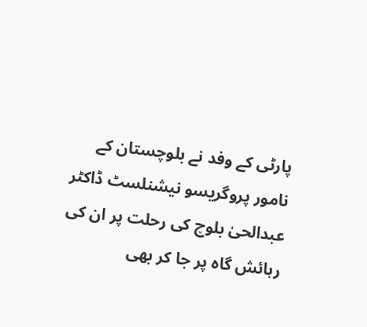پارٹی کے وفد نے بلوچستان کے نامور پروگریسو نیشنلسٹ ڈاکٹر عبدالحیٰ بلوچ کی رحلت پر ان کی رہائش گاہ پر جا کر بھی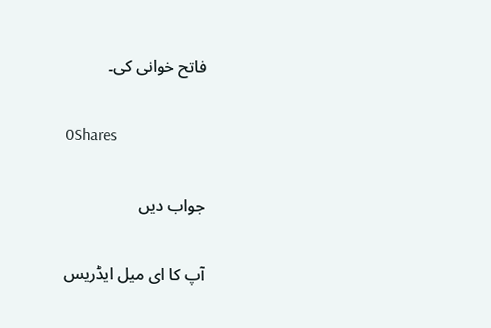فاتح خوانی کی۔

0Shares

جواب دیں

آپ کا ای میل ایڈریس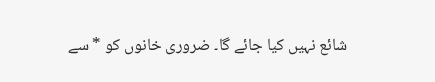شائع نہیں کیا جائے گا۔ ضروری خانوں کو * سے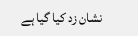نشان زد کیا گیا ہے